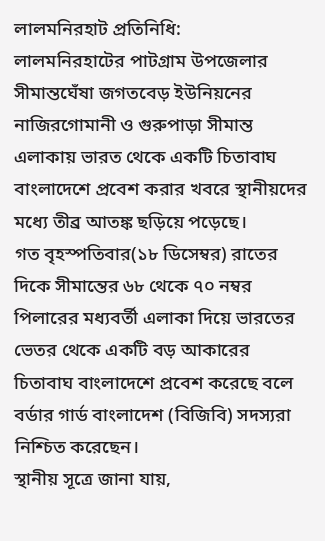লালমনিরহাট প্রতিনিধি:
লালমনিরহাটের পাটগ্রাম উপজেলার সীমান্তঘেঁষা জগতবেড় ইউনিয়নের নাজিরগোমানী ও গুরুপাড়া সীমান্ত এলাকায় ভারত থেকে একটি চিতাবাঘ বাংলাদেশে প্রবেশ করার খবরে স্থানীয়দের মধ্যে তীব্র আতঙ্ক ছড়িয়ে পড়েছে।
গত বৃহস্পতিবার(১৮ ডিসেম্বর) রাতের দিকে সীমান্তের ৬৮ থেকে ৭০ নম্বর পিলারের মধ্যবর্তী এলাকা দিয়ে ভারতের ভেতর থেকে একটি বড় আকারের চিতাবাঘ বাংলাদেশে প্রবেশ করেছে বলে বর্ডার গার্ড বাংলাদেশ (বিজিবি) সদস্যরা নিশ্চিত করেছেন।
স্থানীয় সূত্রে জানা যায়,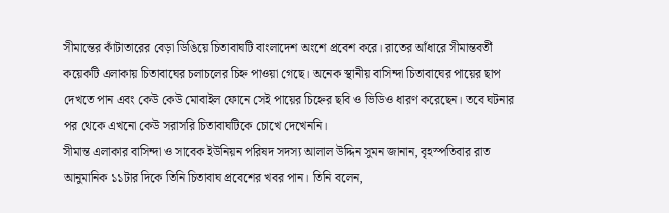সীমান্তের কাঁটাতারের বেড়া ডিঙিয়ে চিতাবাঘটি বাংলাদেশ অংশে প্রবেশ করে। রাতের আঁধারে সীমান্তবর্তী কয়েকটি এলাকায় চিতাবাঘের চলাচলের চিহ্ন পাওয়া গেছে। অনেক স্থানীয় বাসিন্দা চিতাবাঘের পায়ের ছাপ দেখতে পান এবং কেউ কেউ মোবাইল ফোনে সেই পায়ের চিহ্নের ছবি ও ভিডিও ধারণ করেছেন। তবে ঘটনার পর থেকে এখনো কেউ সরাসরি চিতাবাঘটিকে চোখে দেখেননি।
সীমান্ত এলাকার বাসিন্দা ও সাবেক ইউনিয়ন পরিষদ সদস্য আলাল উদ্দিন সুমন জানান, বৃহস্পতিবার রাত আনুমানিক ১১টার দিকে তিনি চিতাবাঘ প্রবেশের খবর পান। তিনি বলেন,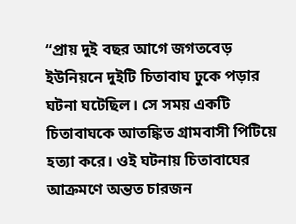“প্রায় দুই বছর আগে জগতবেড় ইউনিয়নে দুইটি চিতাবাঘ ঢুকে পড়ার ঘটনা ঘটেছিল। সে সময় একটি চিতাবাঘকে আতঙ্কিত গ্রামবাসী পিটিয়ে হত্যা করে। ওই ঘটনায় চিতাবাঘের আক্রমণে অন্তত চারজন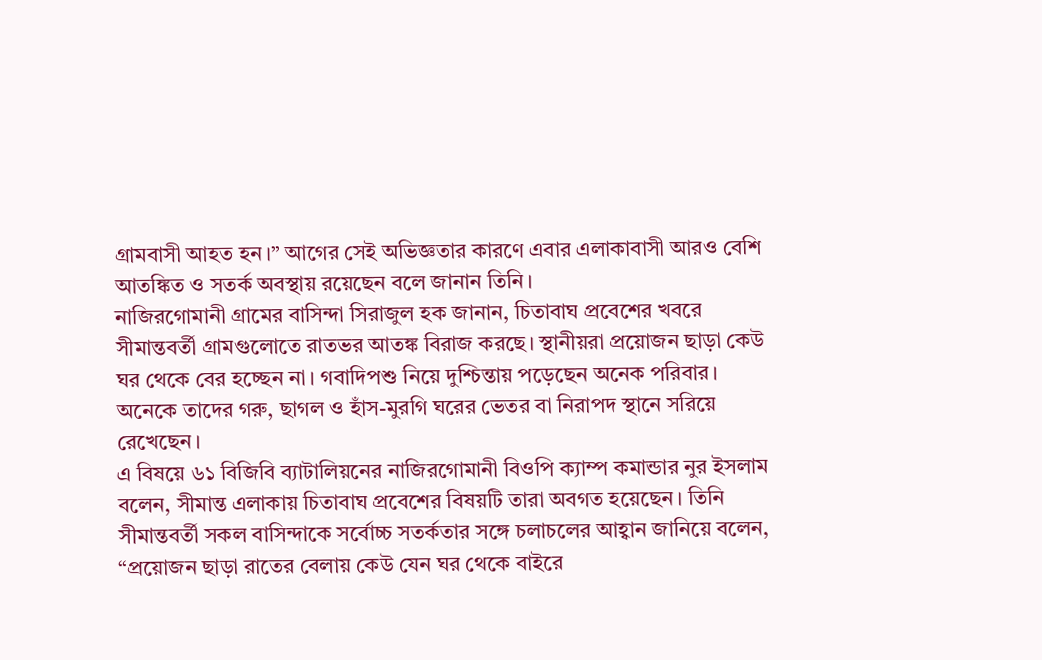গ্রামবাসী আহত হন।” আগের সেই অভিজ্ঞতার কারণে এবার এলাকাবাসী আরও বেশি আতঙ্কিত ও সতর্ক অবস্থায় রয়েছেন বলে জানান তিনি।
নাজিরগোমানী গ্রামের বাসিন্দা সিরাজুল হক জানান, চিতাবাঘ প্রবেশের খবরে সীমান্তবর্তী গ্রামগুলোতে রাতভর আতঙ্ক বিরাজ করছে। স্থানীয়রা প্রয়োজন ছাড়া কেউ ঘর থেকে বের হচ্ছেন না। গবাদিপশু নিয়ে দুশ্চিন্তায় পড়েছেন অনেক পরিবার। অনেকে তাদের গরু, ছাগল ও হাঁস-মুরগি ঘরের ভেতর বা নিরাপদ স্থানে সরিয়ে রেখেছেন।
এ বিষয়ে ৬১ বিজিবি ব্যাটালিয়নের নাজিরগোমানী বিওপি ক্যাম্প কমান্ডার নুর ইসলাম বলেন, সীমান্ত এলাকায় চিতাবাঘ প্রবেশের বিষয়টি তারা অবগত হয়েছেন। তিনি সীমান্তবর্তী সকল বাসিন্দাকে সর্বোচ্চ সতর্কতার সঙ্গে চলাচলের আহ্বান জানিয়ে বলেন, “প্রয়োজন ছাড়া রাতের বেলায় কেউ যেন ঘর থেকে বাইরে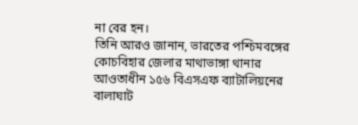না বের হন।
তিনি আরও জানান, ভারতের পশ্চিমবঙ্গের কোচবিহার জেলার মাথাভাঙ্গা থানার আওতাধীন ১৫৬ বিএসএফ ব্যাটালিয়নের বালাঘাট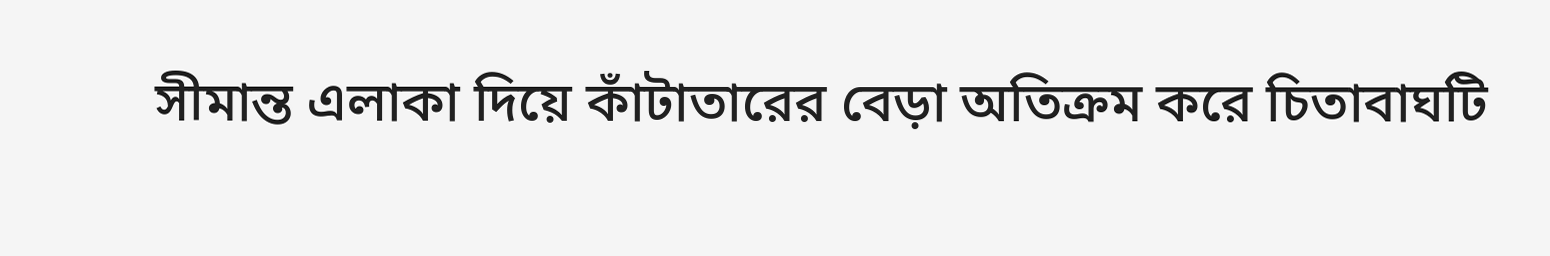সীমান্ত এলাকা দিয়ে কাঁটাতারের বেড়া অতিক্রম করে চিতাবাঘটি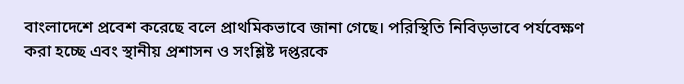বাংলাদেশে প্রবেশ করেছে বলে প্রাথমিকভাবে জানা গেছে। পরিস্থিতি নিবিড়ভাবে পর্যবেক্ষণ করা হচ্ছে এবং স্থানীয় প্রশাসন ও সংশ্লিষ্ট দপ্তরকে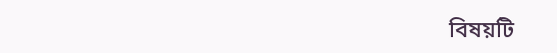বিষয়টি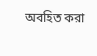অবহিত করা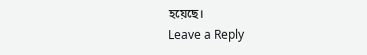হয়েছে।
Leave a Reply